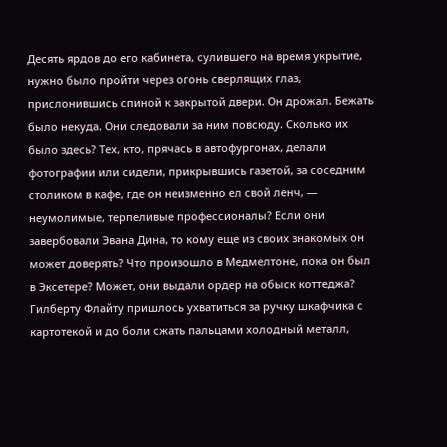Десять ярдов до его кабинета, сулившего на время укрытие, нужно было пройти через огонь сверлящих глаз, прислонившись спиной к закрытой двери. Он дрожал. Бежать было некуда. Они следовали за ним повсюду. Сколько их было здесь? Тех, кто, прячась в автофургонах, делали фотографии или сидели, прикрывшись газетой, за соседним столиком в кафе, где он неизменно ел свой ленч, — неумолимые, терпеливые профессионалы? Если они завербовали Эвана Дина, то кому еще из своих знакомых он может доверять? Что произошло в Медмелтоне, пока он был в Эксетере? Может, они выдали ордер на обыск коттеджа? Гилберту Флайту пришлось ухватиться за ручку шкафчика с картотекой и до боли сжать пальцами холодный металл,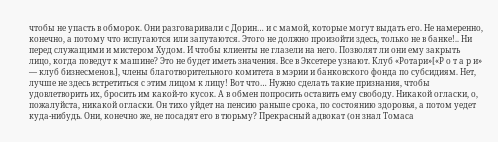чтобы не упасть в обморок. Они разговаривали с Дорин… и с мамой, которые могут выдать его. Не намеренно, конечно, а потому что испугаются или запутаются. Этого не должно произойти здесь, только не в банке!.. Ни перед служащими и мистером Худом. И чтобы клиенты не глазели на него. Позволят ли они ему закрыть лицо, когда поведут к машине? Это не будет иметь значения. Все в Эксетере узнают. Клуб «Ротари»[«Р о т а р и» — клуб бизнесменов.], члены благотворительного комитета в мэрии и банковского фонда по субсидиям. Нет, лучше не здесь встретиться с этим лицом к лицу! Вот что… Нужно сделать такие признания, чтобы удовлетворить их, бросить им какой-то кусок. А в обмен попросить оставить ему свободу. Никакой огласки, о, пожалуйста, никакой огласки. Он тихо уйдет на пенсию раньше срока, по состоянию здоровья, а потом уедет куда-нибудь. Они, конечно же, не посадят его в тюрьму? Прекрасный адвокат (он знал Томаса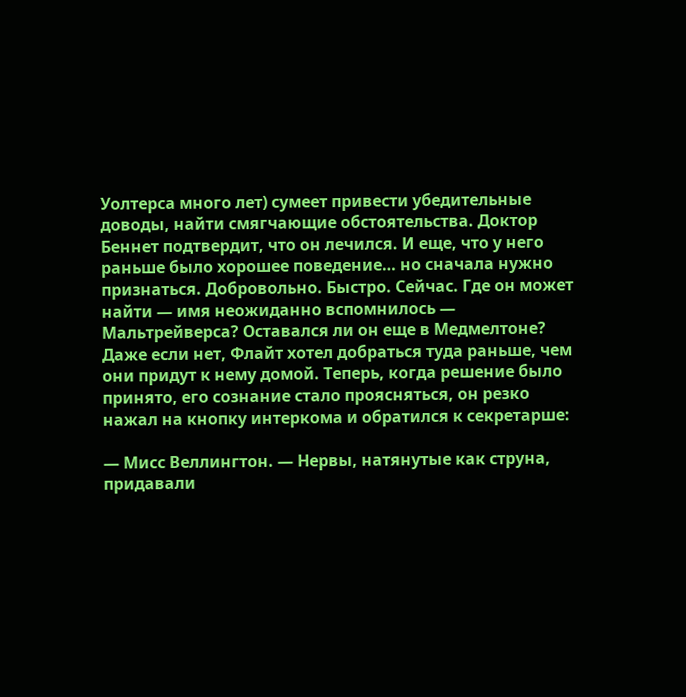Уолтерса много лет) сумеет привести убедительные доводы, найти смягчающие обстоятельства. Доктор Беннет подтвердит, что он лечился. И еще, что у него раньше было хорошее поведение… но сначала нужно признаться. Добровольно. Быстро. Сейчас. Где он может найти — имя неожиданно вспомнилось — Мальтрейверса? Оставался ли он еще в Медмелтоне? Даже если нет, Флайт хотел добраться туда раньше, чем они придут к нему домой. Теперь, когда решение было принято, его сознание стало проясняться, он резко нажал на кнопку интеркома и обратился к секретарше:

— Мисс Веллингтон. — Нервы, натянутые как струна, придавали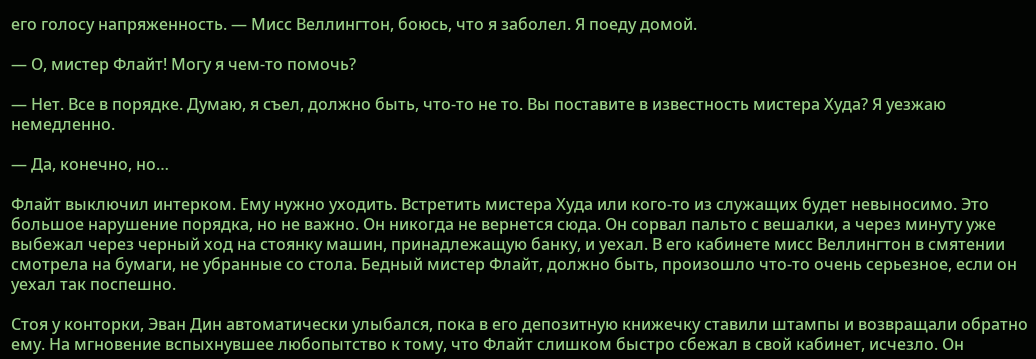его голосу напряженность. — Мисс Веллингтон, боюсь, что я заболел. Я поеду домой.

— О, мистер Флайт! Могу я чем-то помочь?

— Нет. Все в порядке. Думаю, я съел, должно быть, что-то не то. Вы поставите в известность мистера Худа? Я уезжаю немедленно.

— Да, конечно, но…

Флайт выключил интерком. Ему нужно уходить. Встретить мистера Худа или кого-то из служащих будет невыносимо. Это большое нарушение порядка, но не важно. Он никогда не вернется сюда. Он сорвал пальто с вешалки, а через минуту уже выбежал через черный ход на стоянку машин, принадлежащую банку, и уехал. В его кабинете мисс Веллингтон в смятении смотрела на бумаги, не убранные со стола. Бедный мистер Флайт, должно быть, произошло что-то очень серьезное, если он уехал так поспешно.

Стоя у конторки, Эван Дин автоматически улыбался, пока в его депозитную книжечку ставили штампы и возвращали обратно ему. На мгновение вспыхнувшее любопытство к тому, что Флайт слишком быстро сбежал в свой кабинет, исчезло. Он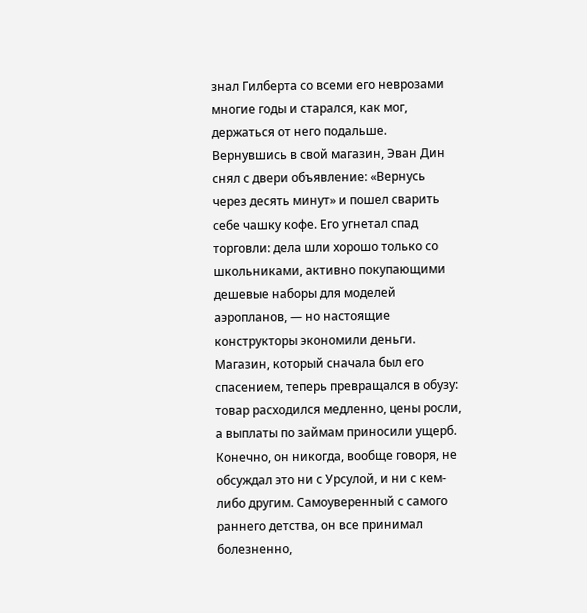знал Гилберта со всеми его неврозами многие годы и старался, как мог, держаться от него подальше. Вернувшись в свой магазин, Эван Дин снял с двери объявление: «Вернусь через десять минут» и пошел сварить себе чашку кофе. Его угнетал спад торговли: дела шли хорошо только со школьниками, активно покупающими дешевые наборы для моделей аэропланов, — но настоящие конструкторы экономили деньги. Магазин, который сначала был его спасением, теперь превращался в обузу: товар расходился медленно, цены росли, а выплаты по займам приносили ущерб. Конечно, он никогда, вообще говоря, не обсуждал это ни с Урсулой, и ни с кем-либо другим. Самоуверенный с самого раннего детства, он все принимал болезненно,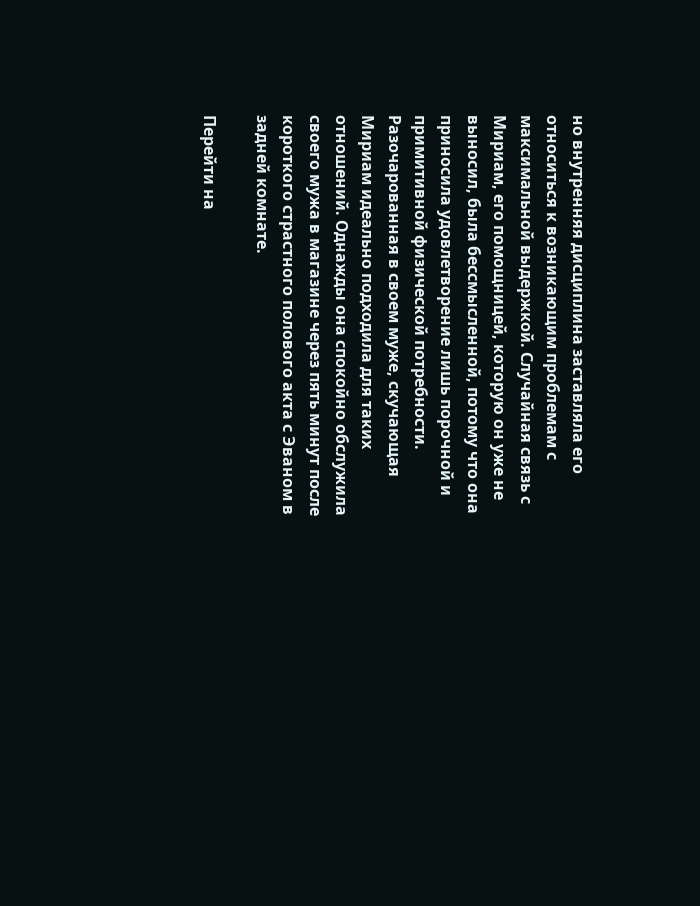но внутренняя дисциплина заставляла его относиться к возникающим проблемам с максимальной выдержкой. Случайная связь с Мириам, его помощницей, которую он уже не выносил, была бессмысленной, потому что она приносила удовлетворение лишь порочной и примитивной физической потребности. Разочарованная в своем муже, скучающая Мириам идеально подходила для таких отношений. Однажды она спокойно обслужила своего мужа в магазине через пять минут после короткого страстного полового акта с Эваном в задней комнате.

Перейти на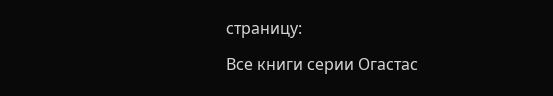страницу:

Все книги серии Огастас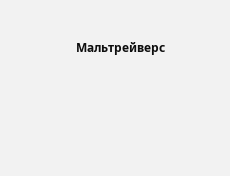Мальтрейверс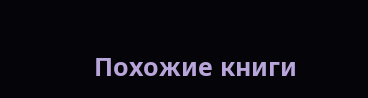Похожие книги